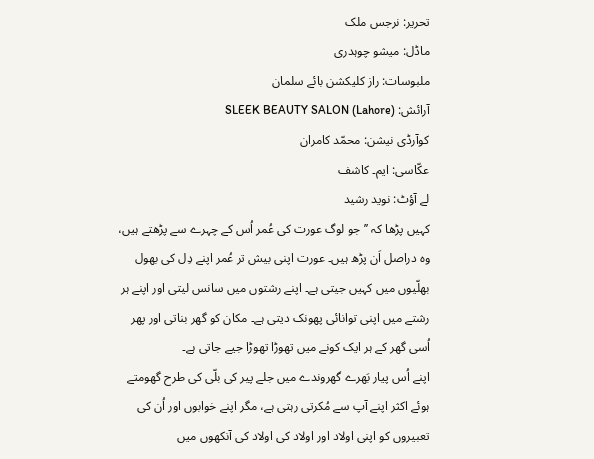تحریر: نرجس ملک
ماڈل: میشو چوہدری
ملبوسات: راز کلیکشن بائے سلمان
آرائش: SLEEK BEAUTY SALON (Lahore)
کوآرڈی نیشن: محمّد کامران
عکّاسی: ایم۔ کاشف
لے آؤٹ: نوید رشید
کہیں پڑھا کہ ’’جو لوگ عورت کی عُمر اُس کے چہرے سے پڑھتے ہیں، وہ دراصل اَن پڑھ ہیں۔ عورت اپنی بیش تر عُمر اپنے دِل کی بھول بھلّیوں میں کہیں جیتی ہے۔ اپنے رشتوں میں سانس لیتی اور اپنے ہر رشتے میں اپنی توانائی پھونک دیتی ہے۔ مکان کو گھر بناتی اور پھر اُسی گھر کے ہر ایک کونے میں تھوڑا تھوڑا جیے جاتی ہے۔
اپنے اُس پیار بَھرے گھروندے میں جلے پیر کی بلّی کی طرح گھومتے ہوئے اکثر اپنے آپ سے مُکرتی رہتی ہے، مگر اپنے خوابوں اور اُن کی تعبیروں کو اپنی اولاد اور اولاد کی اولاد کی آنکھوں میں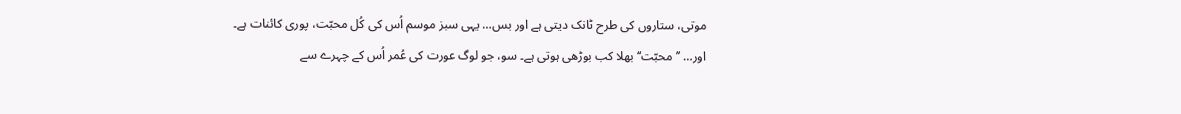موتی، ستاروں کی طرح ٹانک دیتی ہے اور بس… یہی سبز موسم اُس کی کُل محبّت، پوری کائنات ہے۔ اور… ’’محبّت‘‘ بھلا کب بوڑھی ہوتی ہے۔ سو، جو لوگ عورت کی عُمر اُس کے چہرے سے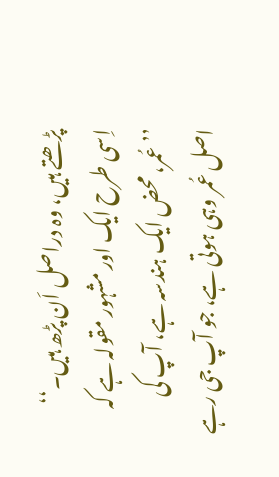پڑھتے ہیں، وہ دراصل اَن پڑھ ہیں۔‘‘
اِسی طرح ایک اور مشہور مقولہ ہے کہ ’’عُمر، محض ایک ہندسہ ہے، آپ کی اصل عُمر وہی ہوتی ہے، جو آپ جی رہے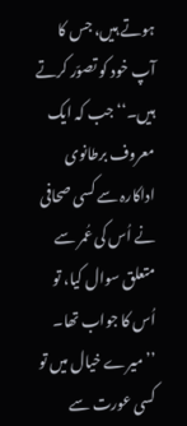ہوتے ہیں، جس کا آپ خود کو تصوّر کرتے ہیں۔‘‘ جب کہ ایک معروف برطانوی اداکارہ سے کسی صحافی نے اُس کی عُمر سے متعلق سوال کیا، تو اُس کا جواب تھا۔ ’’میرے خیال میں تو کسی عورت سے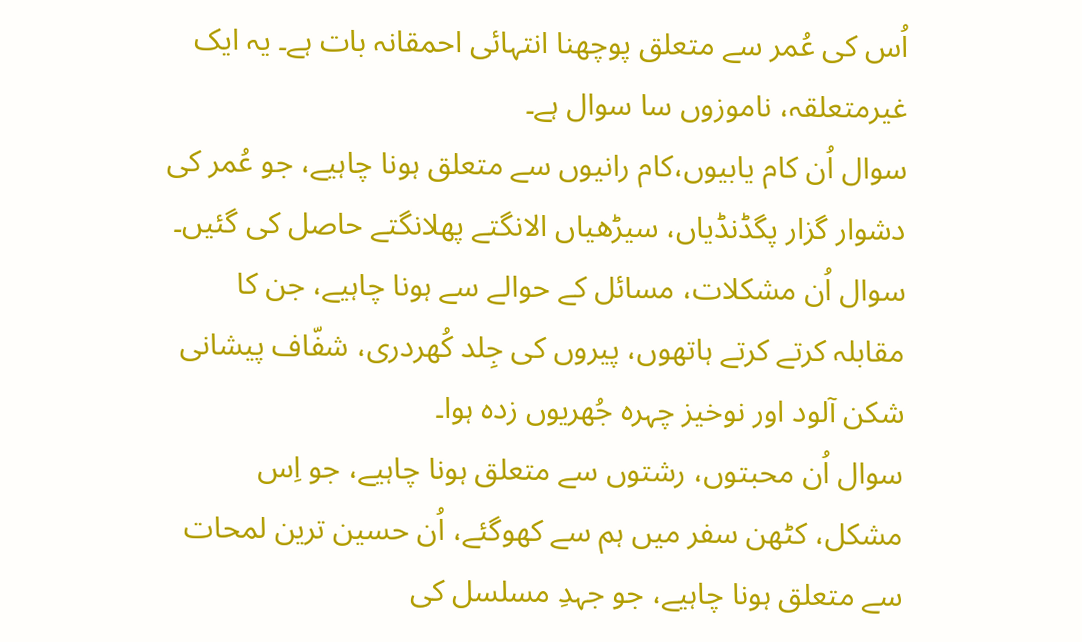اُس کی عُمر سے متعلق پوچھنا انتہائی احمقانہ بات ہے۔ یہ ایک غیرمتعلقہ، ناموزوں سا سوال ہے۔
سوال اُن کام یابیوں،کام رانیوں سے متعلق ہونا چاہیے، جو عُمر کی دشوار گزار پگڈنڈیاں، سیڑھیاں الانگتے پھلانگتے حاصل کی گئیں۔ سوال اُن مشکلات، مسائل کے حوالے سے ہونا چاہیے، جن کا مقابلہ کرتے کرتے ہاتھوں، پیروں کی جِلد کُھردری، شفّاف پیشانی شکن آلود اور نوخیز چہرہ جُھریوں زدہ ہوا۔
سوال اُن محبتوں، رشتوں سے متعلق ہونا چاہیے، جو اِس مشکل، کٹھن سفر میں ہم سے کھوگئے، اُن حسین ترین لمحات سے متعلق ہونا چاہیے، جو جہدِ مسلسل کی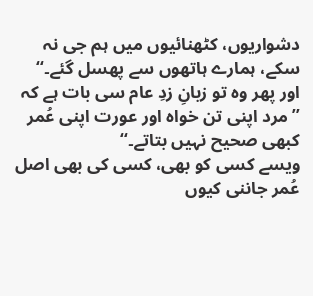دشواریوں، کٹھنائیوں میں ہم جی نہ سکے، ہمارے ہاتھوں سے پھسل گئے۔‘‘ اور پھر وہ تو زبانِ زدِ عام سی بات ہے کہ ’’مرد اپنی تن خواہ اور عورت اپنی عُمر کبھی صحیح نہیں بتاتے۔‘‘
ویسے کسی کو بھی، کسی کی بھی اصل عُمر جاننی کیوں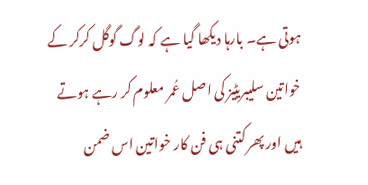ہوتی ہے۔ بارہا دیکھا گیا ہے کہ لوگ گوگل کرکر کے خواتین سلیبریٹیز کی اصل عُمر معلوم کر رہے ہوتے ہیں اور پھر کتنی ہی فن کار خواتین اس ضمن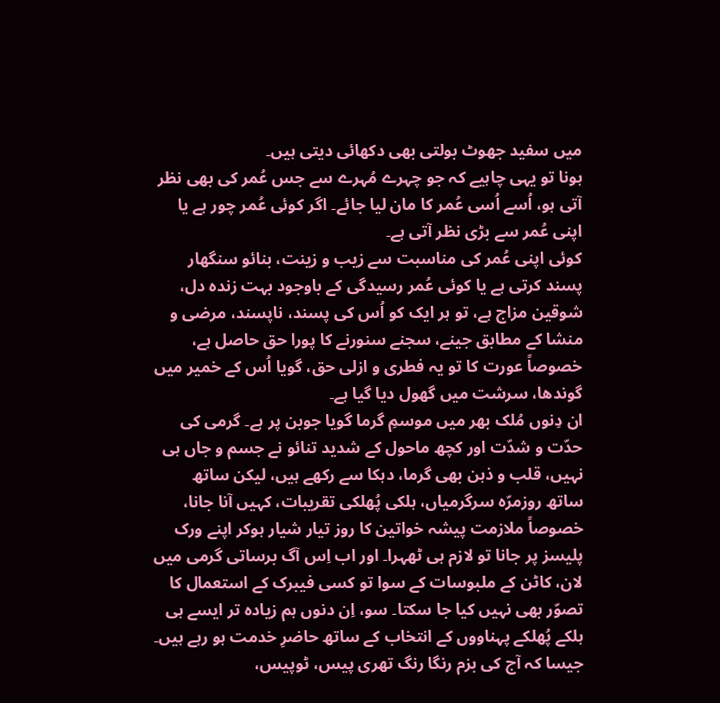میں سفید جھوٹ بولتی بھی دکھائی دیتی ہیں۔
ہونا تو یہی چاہیے کہ جو چہرے مُہرے سے جس عُمر کی بھی نظر آتی ہو، اُسے اُسی عُمر کا مان لیا جائے۔ اگر کوئی عُمر چور ہے یا اپنی عُمر سے بڑی نظر آتی ہے۔
کوئی اپنی عُمر کی مناسبت سے زیب و زینت، بنائو سنگھار پسند کرتی ہے یا کوئی عُمر رسیدگی کے باوجود بہت زندہ دل، شوقین مزاج ہے، تو ہر ایک کو اُس کی پسند، ناپسند، مرضی و منشا کے مطابق جینے، سجنے سنورنے کا پورا حق حاصل ہے، خصوصاً عورت کا تو یہ فطری و ازلی حق، گویا اُس کے خمیر میں گوندھا، سرشت میں گھول دیا گیا ہے۔
ان دِنوں مُلک بھر میں موسمِ گرما گویا جوبن پر ہے۔ گرمی کی حدّت و شدّت اور کچھ ماحول کے شدید تنائو نے جسم و جاں ہی نہیں، قلب و ذہن بھی گرما، دہکا سے رکھے ہیں، لیکن ساتھ ساتھ روزمرّہ سرگرمیاں، ہلکی پُھلکی تقریبات، کہیں آنا جانا، خصوصاً ملازمت پیشہ خواتین کا روز تیار شیار ہوکر اپنے ورک پلیسز پر جانا تو لازم ہی ٹھہرا۔ اور اب اِس آگ برساتی گرمی میں لان، کاٹن کے ملبوسات کے سوا تو کسی فیبرک کے استعمال کا تصوّر بھی نہیں کیا جا سکتا۔ سو، اِن دنوں ہم زیادہ تر ایسے ہی ہلکے پُھلکے پہناووں کے انتخاب کے ساتھ حاضرِ خدمت ہو رہے ہیں۔
جیسا کہ آج کی بزم رنگا رنگ تھری پیس، ٹوپیس،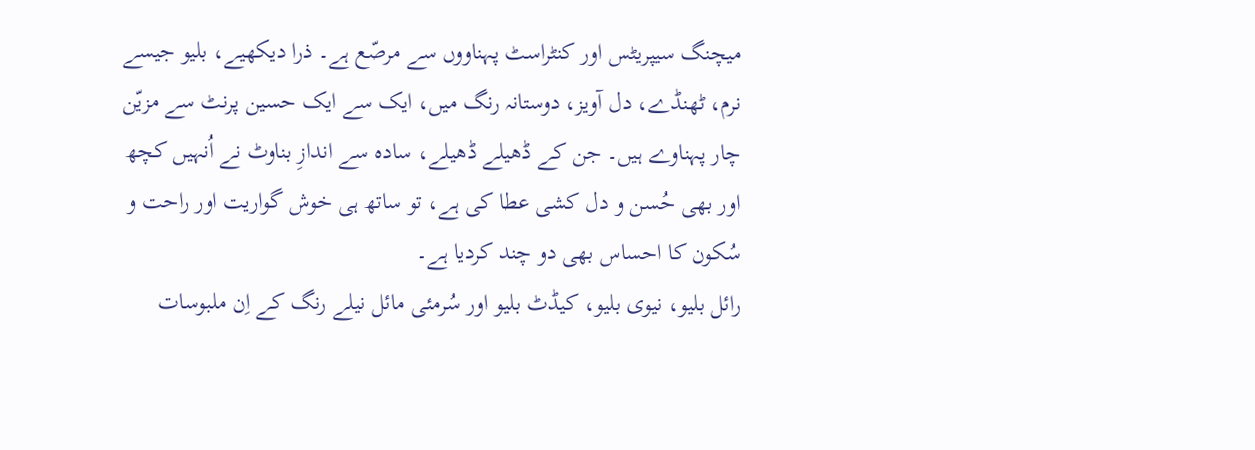میچنگ سیپریٹس اور کنٹراسٹ پہناووں سے مرصّع ہے۔ ذرا دیکھیے، بلیو جیسے نرم، ٹھنڈے، دل آویز، دوستانہ رنگ میں، ایک سے ایک حسین پرنٹ سے مزیّن چار پہناوے ہیں۔ جن کے ڈھیلے ڈھیلے، سادہ سے اندازِ بناوٹ نے اُنہیں کچھ اور بھی حُسن و دل کشی عطا کی ہے، تو ساتھ ہی خوش گواریت اور راحت و سُکون کا احساس بھی دو چند کردیا ہے۔
رائل بلیو، نیوی بلیو، کیڈٹ بلیو اور سُرمئی مائل نیلے رنگ کے اِن ملبوسات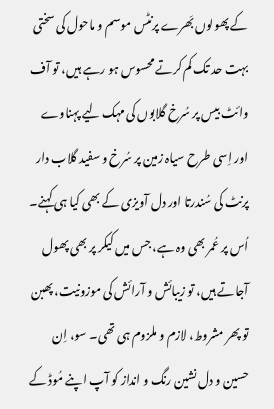کے پھولوں بَھرے پرنٹس موسم و ماحول کی سختی بہت حد تک کم کرتے محسوس ہو رہے ہیں، تو آف وائٹ بیس پر سُرخ گلابوں کی مہک لیے پہناوے اور اِسی طرح سیاہ زمین پر سُرخ و سفید گلاب دار پرنٹ کی سُندرتا اور دل آویزی کے بھی کیا ہی کہنے۔
اُس پر عُمر بھی وہ ہے، جس میں کیکر پر بھی پھول آجاتے ہیں، تو زیبائش و آرائش کی موزونیت، پھبن تو پھر مشروط، لازم و ملزوم ہی تھی۔ سو، اِن حسین و دل نشین رنگ و انداز کو آپ اپنے مُوڈ کے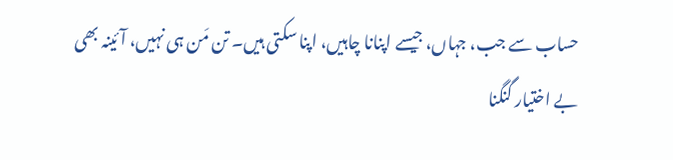حساب سے جب، جہاں، جیسے اپنانا چاہیں، اپنا سکتی ہیں۔ تن مَن ہی نہیں، آئینہ بھی بے اختیار گنگنا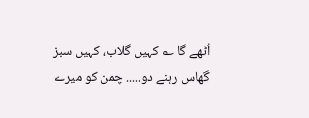اُٹھے گا ؎ کہیں گلاب، کہیں سبز گھاس رہنے دو..... چمن کو میرے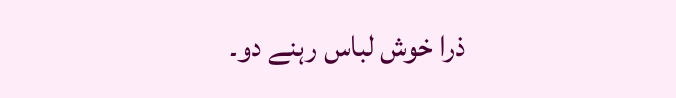ذرا خوش لباس رہنے دو۔